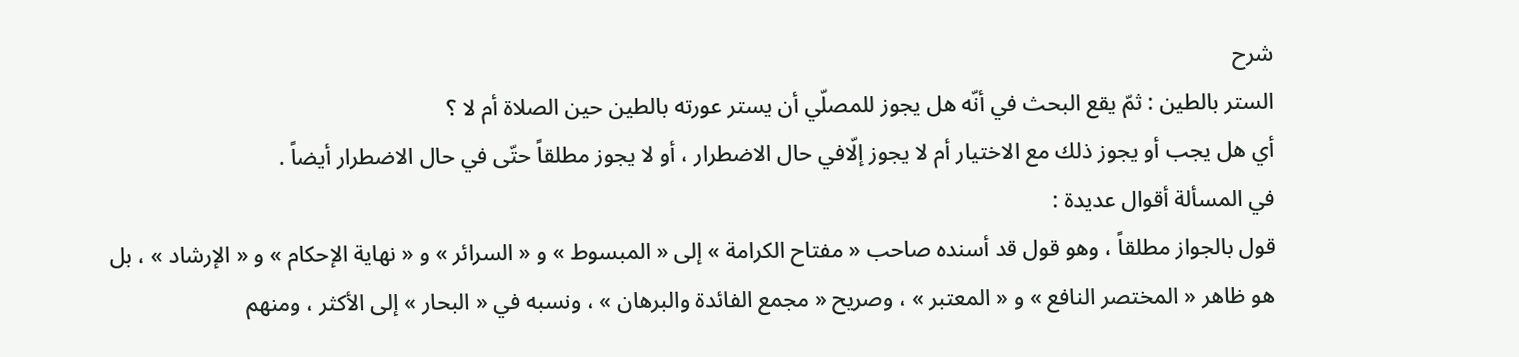شرح
الستر بالطين : ثمّ يقع البحث في أنّه هل يجوز للمصلّي أن يستر عورته بالطين حين الصلاة أم لا ؟
أي هل يجب أو يجوز ذلك مع الاختيار أم لا يجوز إلّافي حال الاضطرار ، أو لا يجوز مطلقاً حتّى في حال الاضطرار أيضاً .
في المسألة أقوال عديدة :
قول بالجواز مطلقاً ، وهو قول قد أسنده صاحب « مفتاح الكرامة » إلى « المبسوط » و « السرائر » و « نهاية الإحكام » و « الإرشاد » ، بل هو ظاهر « المختصر النافع » و « المعتبر » ، وصريح « مجمع الفائدة والبرهان » ، ونسبه في « البحار » إلى الأكثر ، ومنهم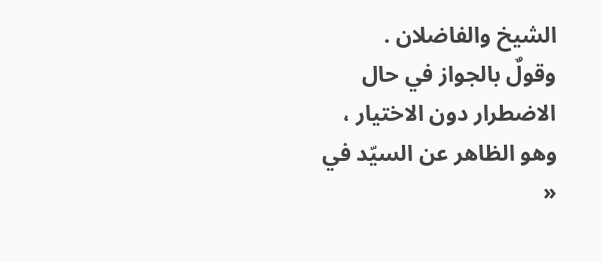الشيخ والفاضلان .
وقولٌ بالجواز في حال الاضطرار دون الاختيار ، وهو الظاهر عن السيّد في «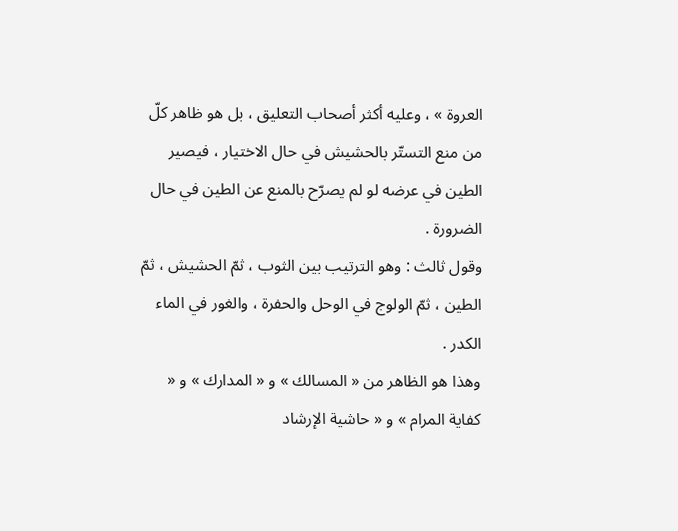العروة » ، وعليه أكثر أصحاب التعليق ، بل هو ظاهر كلّ من منع التستّر بالحشيش في حال الاختيار ، فيصير الطين في عرضه لو لم يصرّح بالمنع عن الطين في حال الضرورة .
وقول ثالث : وهو الترتيب بين الثوب ، ثمّ الحشيش ، ثمّ الطين ، ثمّ الولوج في الوحل والحفرة ، والغور في الماء الكدر .
وهذا هو الظاهر من « المسالك » و « المدارك » و « كفاية المرام » و « حاشية الإرشاد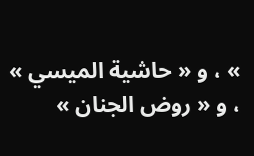» ، و « حاشية الميسي » ، و « روض الجنان »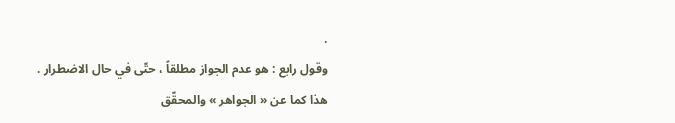.
وقول رابع : هو عدم الجواز مطلقاً ، حتّى في حال الاضطرار .
هذا كما عن « الجواهر » والمحقّق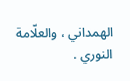الهمداني ، والعلّامة النوري .